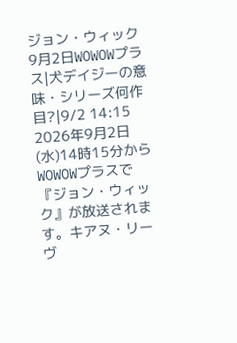ジョン・ウィック9月2日WOWOWプラス|犬デイジーの意味・シリーズ何作目?|9/2 14:15
2026年9月2日(水)14時15分からWOWOWプラスで『ジョン・ウィック』が放送されます。キアヌ・リーヴ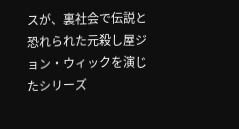スが、裏社会で伝説と恐れられた元殺し屋ジョン・ウィックを演じたシリーズ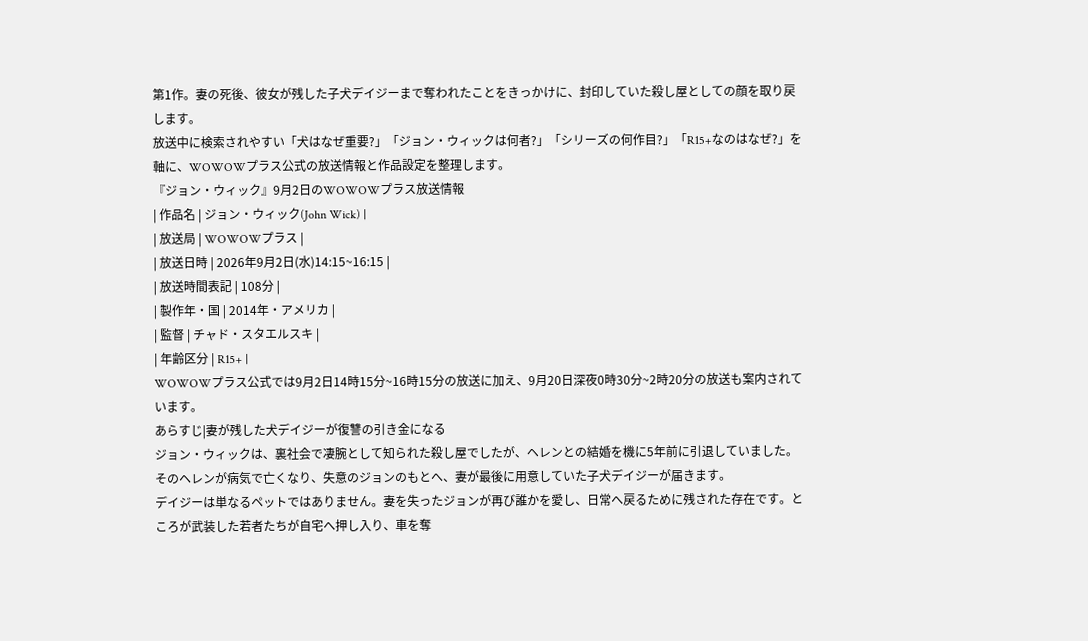第1作。妻の死後、彼女が残した子犬デイジーまで奪われたことをきっかけに、封印していた殺し屋としての顔を取り戻します。
放送中に検索されやすい「犬はなぜ重要?」「ジョン・ウィックは何者?」「シリーズの何作目?」「R15+なのはなぜ?」を軸に、WOWOWプラス公式の放送情報と作品設定を整理します。
『ジョン・ウィック』9月2日のWOWOWプラス放送情報
| 作品名 | ジョン・ウィック(John Wick) |
| 放送局 | WOWOWプラス |
| 放送日時 | 2026年9月2日(水)14:15~16:15 |
| 放送時間表記 | 108分 |
| 製作年・国 | 2014年・アメリカ |
| 監督 | チャド・スタエルスキ |
| 年齢区分 | R15+ |
WOWOWプラス公式では9月2日14時15分~16時15分の放送に加え、9月20日深夜0時30分~2時20分の放送も案内されています。
あらすじ|妻が残した犬デイジーが復讐の引き金になる
ジョン・ウィックは、裏社会で凄腕として知られた殺し屋でしたが、ヘレンとの結婚を機に5年前に引退していました。そのヘレンが病気で亡くなり、失意のジョンのもとへ、妻が最後に用意していた子犬デイジーが届きます。
デイジーは単なるペットではありません。妻を失ったジョンが再び誰かを愛し、日常へ戻るために残された存在です。ところが武装した若者たちが自宅へ押し入り、車を奪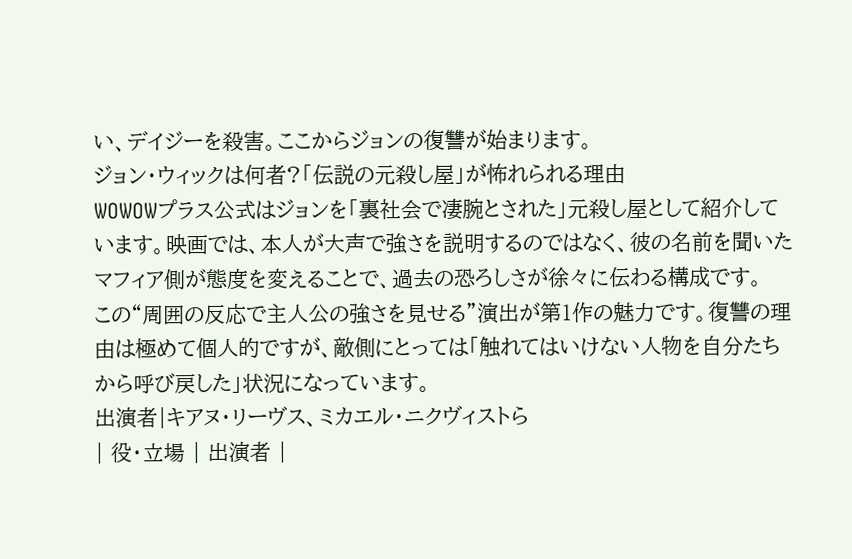い、デイジーを殺害。ここからジョンの復讐が始まります。
ジョン・ウィックは何者?「伝説の元殺し屋」が怖れられる理由
WOWOWプラス公式はジョンを「裏社会で凄腕とされた」元殺し屋として紹介しています。映画では、本人が大声で強さを説明するのではなく、彼の名前を聞いたマフィア側が態度を変えることで、過去の恐ろしさが徐々に伝わる構成です。
この“周囲の反応で主人公の強さを見せる”演出が第1作の魅力です。復讐の理由は極めて個人的ですが、敵側にとっては「触れてはいけない人物を自分たちから呼び戻した」状況になっています。
出演者|キアヌ・リーヴス、ミカエル・ニクヴィストら
| 役・立場 | 出演者 |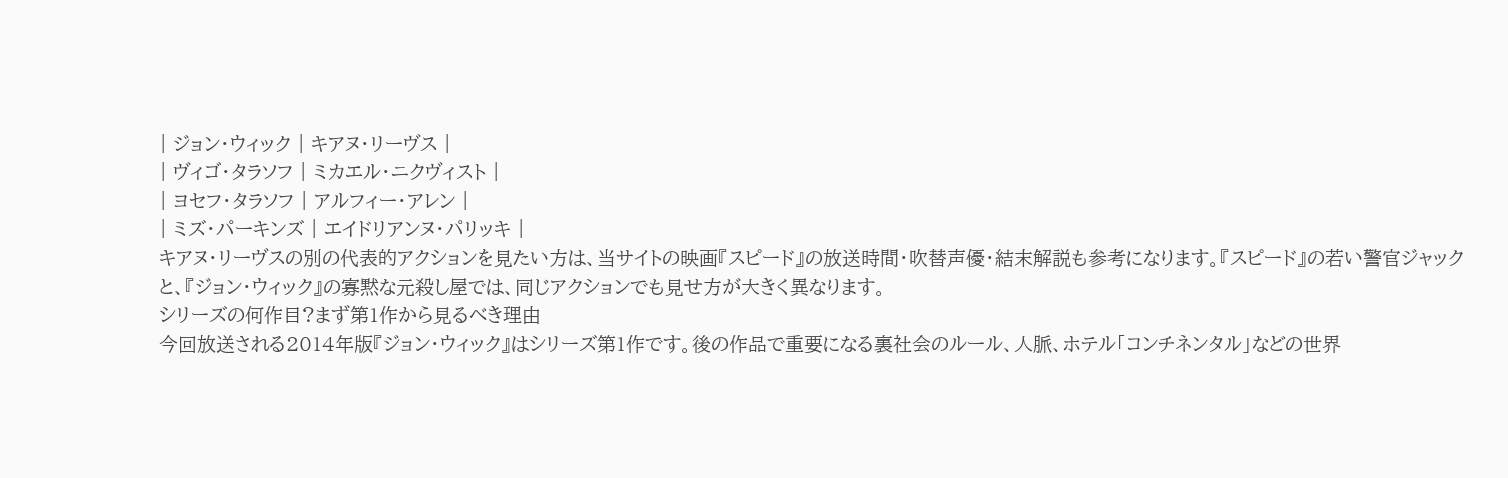| ジョン・ウィック | キアヌ・リーヴス |
| ヴィゴ・タラソフ | ミカエル・ニクヴィスト |
| ヨセフ・タラソフ | アルフィー・アレン |
| ミズ・パーキンズ | エイドリアンヌ・パリッキ |
キアヌ・リーヴスの別の代表的アクションを見たい方は、当サイトの映画『スピード』の放送時間・吹替声優・結末解説も参考になります。『スピード』の若い警官ジャックと、『ジョン・ウィック』の寡黙な元殺し屋では、同じアクションでも見せ方が大きく異なります。
シリーズの何作目?まず第1作から見るべき理由
今回放送される2014年版『ジョン・ウィック』はシリーズ第1作です。後の作品で重要になる裏社会のルール、人脈、ホテル「コンチネンタル」などの世界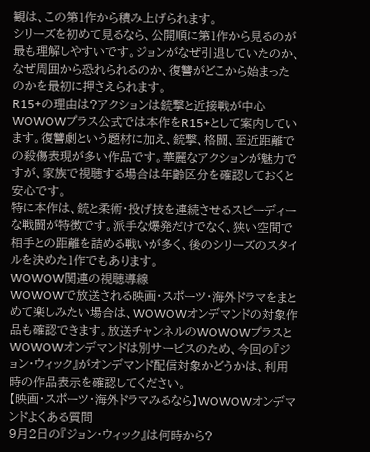観は、この第1作から積み上げられます。
シリーズを初めて見るなら、公開順に第1作から見るのが最も理解しやすいです。ジョンがなぜ引退していたのか、なぜ周囲から恐れられるのか、復讐がどこから始まったのかを最初に押さえられます。
R15+の理由は?アクションは銃撃と近接戦が中心
WOWOWプラス公式では本作をR15+として案内しています。復讐劇という題材に加え、銃撃、格闘、至近距離での殺傷表現が多い作品です。華麗なアクションが魅力ですが、家族で視聴する場合は年齢区分を確認しておくと安心です。
特に本作は、銃と柔術・投げ技を連続させるスピーディーな戦闘が特徴です。派手な爆発だけでなく、狭い空間で相手との距離を詰める戦いが多く、後のシリーズのスタイルを決めた1作でもあります。
WOWOW関連の視聴導線
WOWOWで放送される映画・スポーツ・海外ドラマをまとめて楽しみたい場合は、WOWOWオンデマンドの対象作品も確認できます。放送チャンネルのWOWOWプラスとWOWOWオンデマンドは別サービスのため、今回の『ジョン・ウィック』がオンデマンド配信対象かどうかは、利用時の作品表示を確認してください。
【映画・スポーツ・海外ドラマみるなら】WOWOWオンデマンドよくある質問
9月2日の『ジョン・ウィック』は何時から?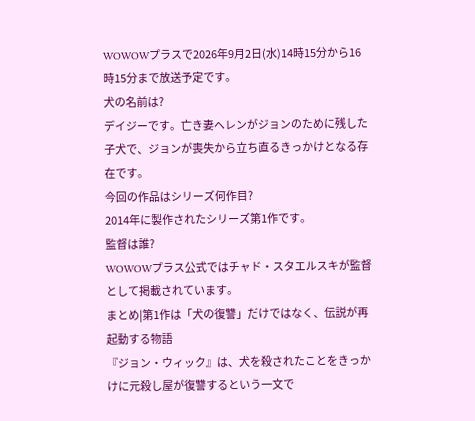WOWOWプラスで2026年9月2日(水)14時15分から16時15分まで放送予定です。
犬の名前は?
デイジーです。亡き妻ヘレンがジョンのために残した子犬で、ジョンが喪失から立ち直るきっかけとなる存在です。
今回の作品はシリーズ何作目?
2014年に製作されたシリーズ第1作です。
監督は誰?
WOWOWプラス公式ではチャド・スタエルスキが監督として掲載されています。
まとめ|第1作は「犬の復讐」だけではなく、伝説が再起動する物語
『ジョン・ウィック』は、犬を殺されたことをきっかけに元殺し屋が復讐するという一文で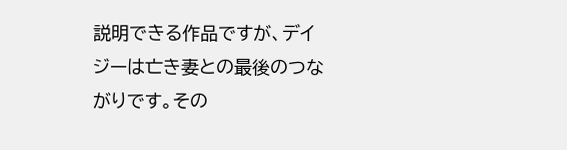説明できる作品ですが、デイジーは亡き妻との最後のつながりです。その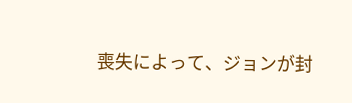喪失によって、ジョンが封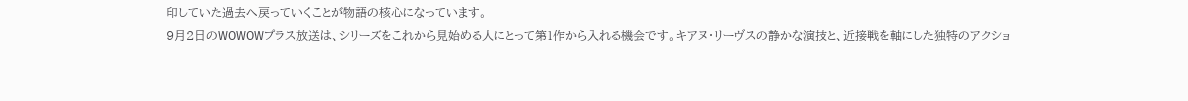印していた過去へ戻っていくことが物語の核心になっています。
9月2日のWOWOWプラス放送は、シリーズをこれから見始める人にとって第1作から入れる機会です。キアヌ・リーヴスの静かな演技と、近接戦を軸にした独特のアクショ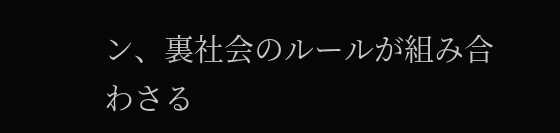ン、裏社会のルールが組み合わさる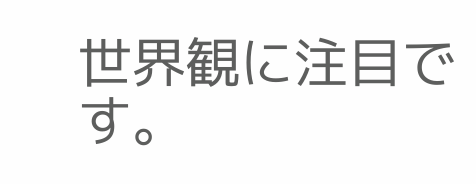世界観に注目です。